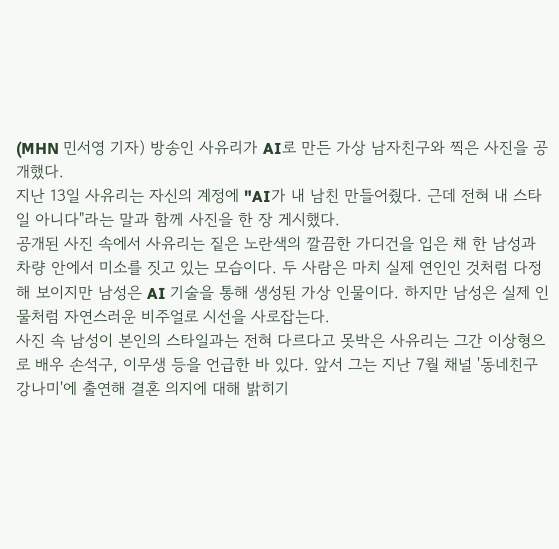(MHN 민서영 기자) 방송인 사유리가 AI로 만든 가상 남자친구와 찍은 사진을 공개했다.
지난 13일 사유리는 자신의 계정에 "AI가 내 남친 만들어줬다. 근데 전혀 내 스타일 아니다"라는 말과 함께 사진을 한 장 게시했다.
공개된 사진 속에서 사유리는 짙은 노란색의 깔끔한 가디건을 입은 채 한 남성과 차량 안에서 미소를 짓고 있는 모습이다. 두 사람은 마치 실제 연인인 것처럼 다정해 보이지만 남성은 AI 기술을 통해 생성된 가상 인물이다. 하지만 남성은 실제 인물처럼 자연스러운 비주얼로 시선을 사로잡는다.
사진 속 남성이 본인의 스타일과는 전혀 다르다고 못박은 사유리는 그간 이상형으로 배우 손석구, 이무생 등을 언급한 바 있다. 앞서 그는 지난 7월 채널 '동네친구 강나미'에 출연해 결혼 의지에 대해 밝히기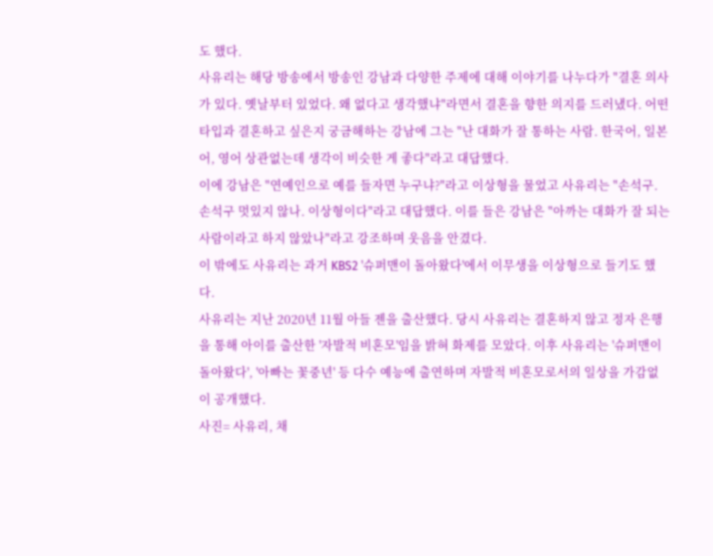도 했다.
사유리는 해당 방송에서 방송인 강남과 다양한 주제에 대해 이야기를 나누다가 "결혼 의사가 있다. 옛날부터 있었다. 왜 없다고 생각했냐"라면서 결혼을 향한 의지를 드러냈다. 어떤 타입과 결혼하고 싶은지 궁금해하는 강남에 그는 "난 대화가 잘 통하는 사람. 한국어, 일본어, 영어 상관없는데 생각이 비슷한 게 좋다"라고 대답했다.
이에 강남은 "연예인으로 예를 들자면 누구냐?"라고 이상형을 물었고 사유리는 "손석구. 손석구 멋있지 않나. 이상형이다"라고 대답했다. 이를 들은 강남은 "아까는 대화가 잘 되는 사람이라고 하지 않았나"라고 강조하며 웃음을 안겼다.
이 밖에도 사유리는 과거 KBS2 '슈퍼맨이 돌아왔다'에서 이무생을 이상형으로 들기도 했다.
사유리는 지난 2020년 11월 아들 젠을 출산했다. 당시 사유리는 결혼하지 않고 정자 은행을 통해 아이를 출산한 '자발적 비혼모'임을 밝혀 화제를 모았다. 이후 사유리는 '슈퍼맨이 돌아왔다', '아빠는 꽃중년' 등 다수 예능에 출연하며 자발적 비혼모로서의 일상을 가감없이 공개했다.
사진= 사유리, 채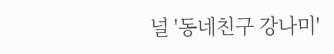널 '동네친구 강나미'